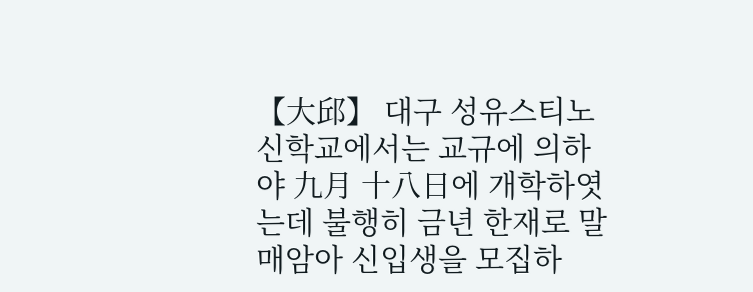【大邱】 대구 성유스티노 신학교에서는 교규에 의하야 九月 十八日에 개학하엿는데 불행히 금년 한재로 말매암아 신입생을 모집하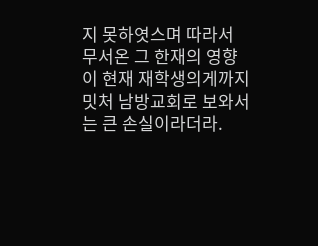지 못하엿스며 따라서 무서온 그 한재의 영향이 현재 재학생의게까지 밋처 남방교회로 보와서는 큰 손실이라더라.